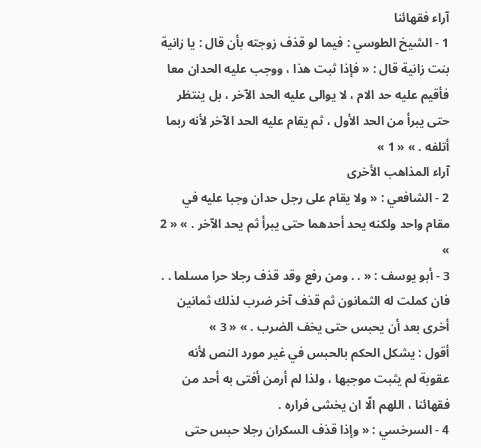آراء فقهائنا
1 - الشيخ الطوسي : فيما لو قذف زوجته بأن قال : يا زانية بنت زانية قال : « فإذا ثبت هذا ، ووجب عليه الحدان معا فأقيم عليه حد الام ، لا يوالى عليه الحد الآخر ، بل ينتظر حتى يبرأ من الحد الأول ، ثم يقام عليه الحد الآخر لأنه ربما أتلفه . » « 1 »
آراء المذاهب الأخرى
2 - الشافعي : « ولا يقام على رجل حدان وجبا عليه في مقام واحد ولكنه يحد أحدهما حتى يبرأ ثم يحد الآخر . » « 2 »
3 - أبو يوسف : « . . ومن رفع وقد قذف رجلا حرا مسلما . . فان كملت له الثمانون ثم قذف آخر ضرب لذلك ثمانين أخرى بعد أن يحبس حتى يخف الضرب . » « 3 »
أقول : يشكل الحكم بالحبس في غير مورد النص لأنه عقوبة لم يثبت موجبها ، ولذا لم أرمن أفتى به أحد من فقهائنا ، اللهم الّا ان يخشى فراره .
4 - السرخسي : « وإذا قذف السكران رجلا حبس حتى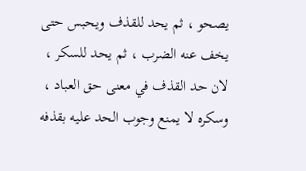يصحو ، ثم يحد للقذف ويحبس حتى يخف عنه الضرب ، ثم يحد للسكر ، لان حد القذف في معنى حق العباد ، وسكره لا يمنع وجوب الحد عليه بقذفه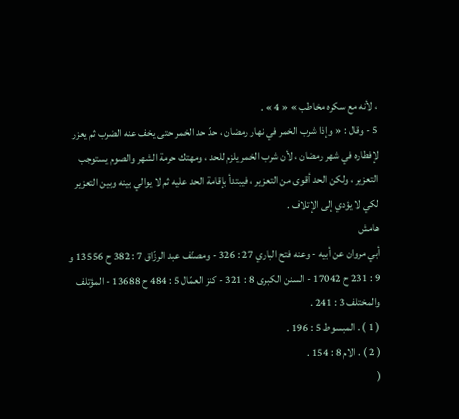، لأنه مع سكره مخاطب » « 4 » .
5 - وقال : « وإذا شرب الخمر في نهار رمضان ، حدّ حد الخمر حتى يخف عنه الضرب ثم يعزر لإفطاره في شهر رمضان ، لأن شرب الخمر يلزم للحد ، ومهتك حرمة الشهر والصوم يستوجب التعزير ، ولكن الحد أقوى من التعزير ، فيبتدأ بإقامة الحد عليه ثم لا يوالي بينه وبين التعزير لكي لا يؤدي إلى الإتلاف .
هامش
أبي مروان عن أبيه - وعنه فتح الباري 27 : 326 - ومصنّف عبد الرزّاق 7 : 382 ح 13556 و 9 : 231 ح 17042 - السنن الكبرى 8 : 321 - كنز العمّال 5 : 484 ح 13688 - المؤتلف والمختلف 3 : 241 .
( 1 ) . المبسوط 5 : 196 .
( 2 ) . الام 8 : 154 .
(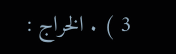3 ) . الخراج :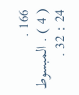166 .
( 4 ) . المبسوط 24 : 32 .